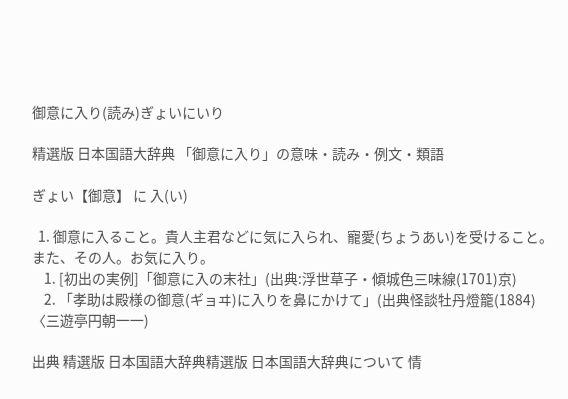御意に入り(読み)ぎょいにいり

精選版 日本国語大辞典 「御意に入り」の意味・読み・例文・類語

ぎょい【御意】 に 入(い)

  1. 御意に入ること。貴人主君などに気に入られ、寵愛(ちょうあい)を受けること。また、その人。お気に入り。
    1. [初出の実例]「御意に入の末社」(出典:浮世草子・傾城色三味線(1701)京)
    2. 「孝助は殿様の御意(ギョヰ)に入りを鼻にかけて」(出典怪談牡丹燈籠(1884)〈三遊亭円朝一一)

出典 精選版 日本国語大辞典精選版 日本国語大辞典について 情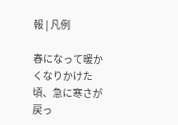報 | 凡例

春になって暖かくなりかけた頃、急に寒さが戻っ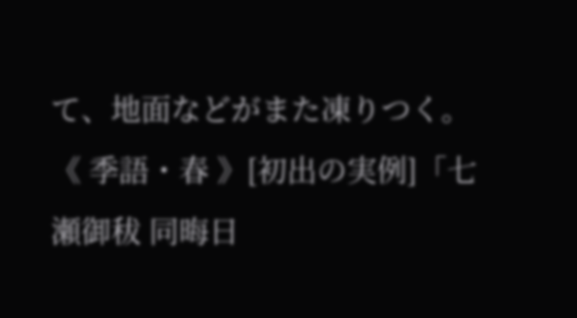て、地面などがまた凍りつく。《 季語・春 》[初出の実例]「七瀬御秡 同晦日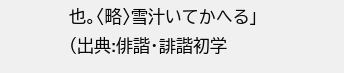也。〈略〉雪汁いてかへる」(出典:俳諧・誹諧初学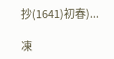抄(1641)初春)...

凍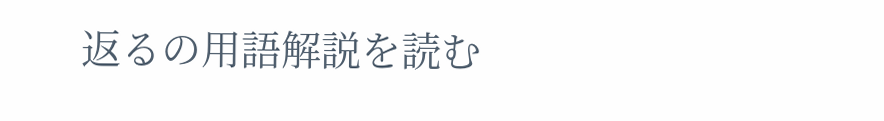返るの用語解説を読む